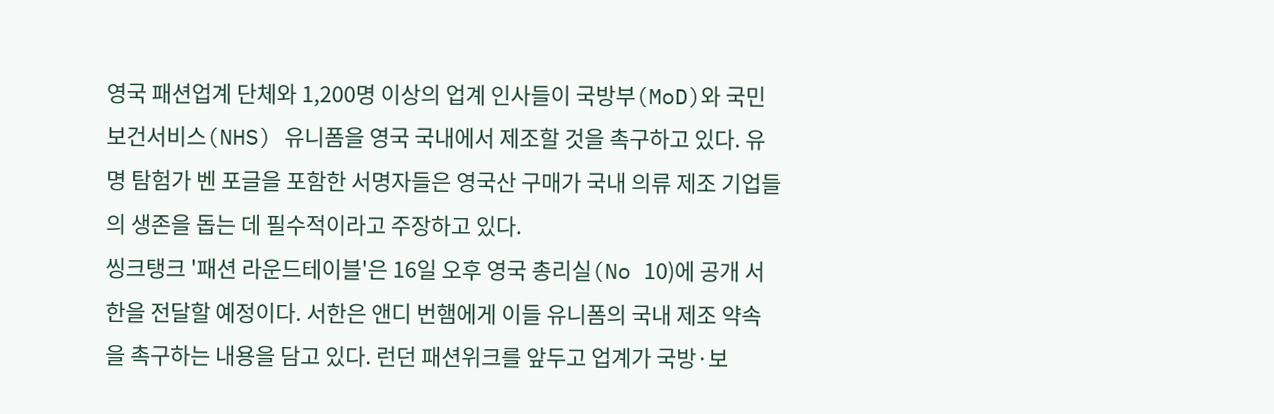영국 패션업계 단체와 1,200명 이상의 업계 인사들이 국방부(MoD)와 국민보건서비스(NHS) 유니폼을 영국 국내에서 제조할 것을 촉구하고 있다. 유명 탐험가 벤 포글을 포함한 서명자들은 영국산 구매가 국내 의류 제조 기업들의 생존을 돕는 데 필수적이라고 주장하고 있다.
씽크탱크 '패션 라운드테이블'은 16일 오후 영국 총리실(No 10)에 공개 서한을 전달할 예정이다. 서한은 앤디 번햄에게 이들 유니폼의 국내 제조 약속을 촉구하는 내용을 담고 있다. 런던 패션위크를 앞두고 업계가 국방·보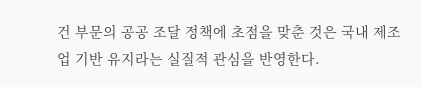건 부문의 공공 조달 정책에 초점을 맞춘 것은 국내 제조업 기반 유지라는 실질적 관심을 반영한다.